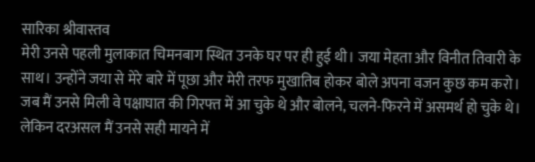सारिका श्रीवास्तव
मेरी उनसे पहली मुलाकात चिमनबाग स्थित उनके घर पर ही हुई थी। जया मेहता और विनीत तिवारी के साथ। उन्होंने जया से मेरे बारे में पूछा और मेरी तरफ मुखातिब होकर बोले अपना वजन कुछ कम करो।
जब मैं उनसे मिली वे पक्षाघात की गिरफ्त में आ चुके थे और बोलने, चलने-फिरने में असमर्थ हो चुके थे।
लेकिन दरअसल मैं उनसे सही मायने में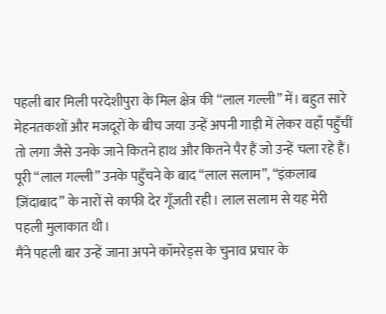पहली बार मिली परदेशीपुरा के मिल क्षेत्र की “लाल गल्ली” में। बहुत सारे मेहनतकशों और मजदूरों के बीच जया उन्हें अपनी गाड़ी में लेकर वहाँ पहुँचीं तो लगा जैसे उनके जाने कितने हाथ और कितने पैर हैं जो उन्हें चला रहे हैं। पूरी “लाल गल्ली” उनके पहुँचने के बाद “लाल सलाम”, “इंक़लाब ज़िंदाबाद” के नारों से काफी देर गूँजती रही। लाल सलाम से यह मेरी पहली मुलाकात थी।
मैंने पहली बार उन्हें जाना अपने कॉमरेड्स के चुनाव प्रचार के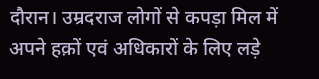दौरान। उम्रदराज लोगों से कपड़ा मिल में अपने हक़ों एवं अधिकारों के लिए लड़े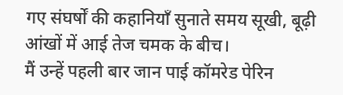गए संघर्षों की कहानियाँ सुनाते समय सूखी, बूढ़ी आंखों में आई तेज चमक के बीच।
मैं उन्हें पहली बार जान पाई कॉमरेड पेरिन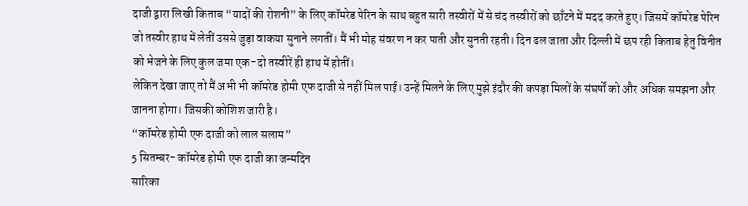दाजी द्वारा लिखी किताब “यादों की रोशनी” के लिए कॉमरेड पेरिन के साथ बहुत सारी तस्वीरों में से चंद तस्वीरों को छाँटने में मदद करते हुए। जिसमें कॉमरेड पेरिन जो तस्वीर हाथ में लेतीं उससे जुड़ा वाकया सुनाने लगतीं। मैं भी मोह संवरण न कर पाती और सुनती रहती। दिन ढल जाता और दिल्ली में छप रही किताब हेतु विनीत को भेजने के लिए कुल जमा एक-दो तस्वीरें ही हाथ में होतीं।
लेकिन देखा जाए तो मैं अभी भी कॉमरेड होमी एफ दाजी से नहीं मिल पाई। उन्हें मिलने के लिए मुझे इंदौर की कपड़ा मिलों के संघर्षों को और अधिक समझना और जानना होगा। जिसकी कोशिश जारी है।
“कॉमरेड होमी एफ दाजी को लाल सलाम”
5 सितम्बर- कॉमरेड होमी एफ दाजी का जन्मदिन
सारिका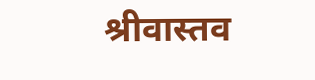श्रीवास्तव